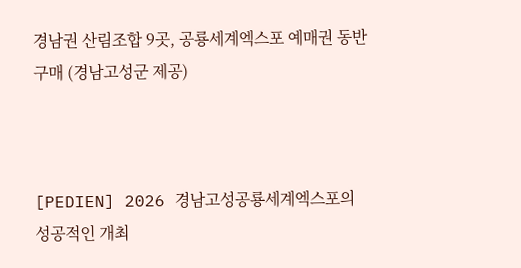경남권 산림조합 9곳, 공룡세계엑스포 예매권 동반 구매 (경남고성군 제공)



[PEDIEN] 2026 경남고성공룡세계엑스포의 성공적인 개최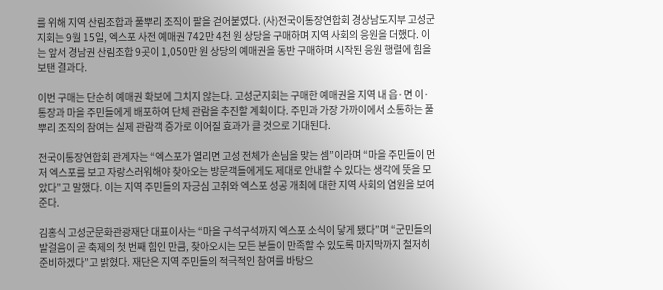를 위해 지역 산림조합과 풀뿌리 조직이 팔을 걷어붙였다. (사)전국이통장연합회 경상남도지부 고성군지회는 9월 15일, 엑스포 사전 예매권 742만 4천 원 상당을 구매하며 지역 사회의 응원을 더했다. 이는 앞서 경남권 산림조합 9곳이 1,050만 원 상당의 예매권을 동반 구매하며 시작된 응원 행렬에 힘을 보탠 결과다.

이번 구매는 단순히 예매권 확보에 그치지 않는다. 고성군지회는 구매한 예매권을 지역 내 읍·면 이·통장과 마을 주민들에게 배포하여 단체 관람을 추진할 계획이다. 주민과 가장 가까이에서 소통하는 풀뿌리 조직의 참여는 실제 관람객 증가로 이어질 효과가 클 것으로 기대된다.

전국이통장연합회 관계자는 “엑스포가 열리면 고성 전체가 손님을 맞는 셈”이라며 “마을 주민들이 먼저 엑스포를 보고 자랑스러워해야 찾아오는 방문객들에게도 제대로 안내할 수 있다는 생각에 뜻을 모았다”고 말했다. 이는 지역 주민들의 자긍심 고취와 엑스포 성공 개최에 대한 지역 사회의 염원을 보여준다.

김홍식 고성군문화관광재단 대표이사는 “마을 구석구석까지 엑스포 소식이 닿게 됐다”며 “군민들의 발걸음이 곧 축제의 첫 번째 힘인 만큼, 찾아오시는 모든 분들이 만족할 수 있도록 마지막까지 철저히 준비하겠다”고 밝혔다. 재단은 지역 주민들의 적극적인 참여를 바탕으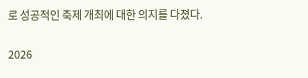로 성공적인 축제 개최에 대한 의지를 다졌다.

2026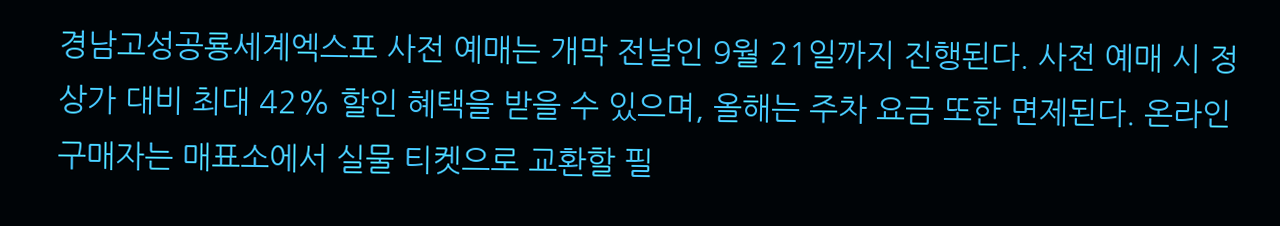경남고성공룡세계엑스포 사전 예매는 개막 전날인 9월 21일까지 진행된다. 사전 예매 시 정상가 대비 최대 42% 할인 혜택을 받을 수 있으며, 올해는 주차 요금 또한 면제된다. 온라인 구매자는 매표소에서 실물 티켓으로 교환할 필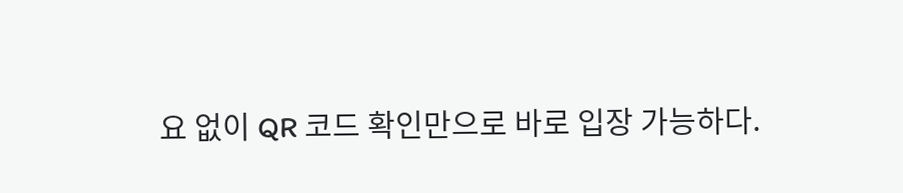요 없이 QR 코드 확인만으로 바로 입장 가능하다.